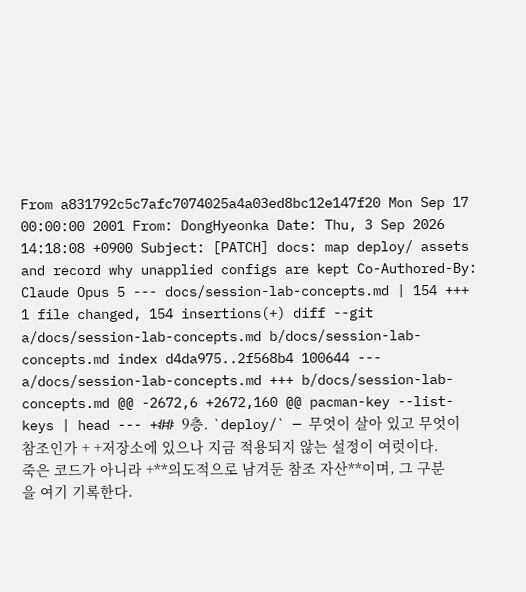From a831792c5c7afc7074025a4a03ed8bc12e147f20 Mon Sep 17 00:00:00 2001 From: DongHyeonka Date: Thu, 3 Sep 2026 14:18:08 +0900 Subject: [PATCH] docs: map deploy/ assets and record why unapplied configs are kept Co-Authored-By: Claude Opus 5 --- docs/session-lab-concepts.md | 154 +++ 1 file changed, 154 insertions(+) diff --git a/docs/session-lab-concepts.md b/docs/session-lab-concepts.md index d4da975..2f568b4 100644 --- a/docs/session-lab-concepts.md +++ b/docs/session-lab-concepts.md @@ -2672,6 +2672,160 @@ pacman-key --list-keys | head --- +## 9층. `deploy/` — 무엇이 살아 있고 무엇이 참조인가 + +저장소에 있으나 지금 적용되지 않는 설정이 여럿이다. 죽은 코드가 아니라 +**의도적으로 남겨둔 참조 자산**이며, 그 구분을 여기 기록한다.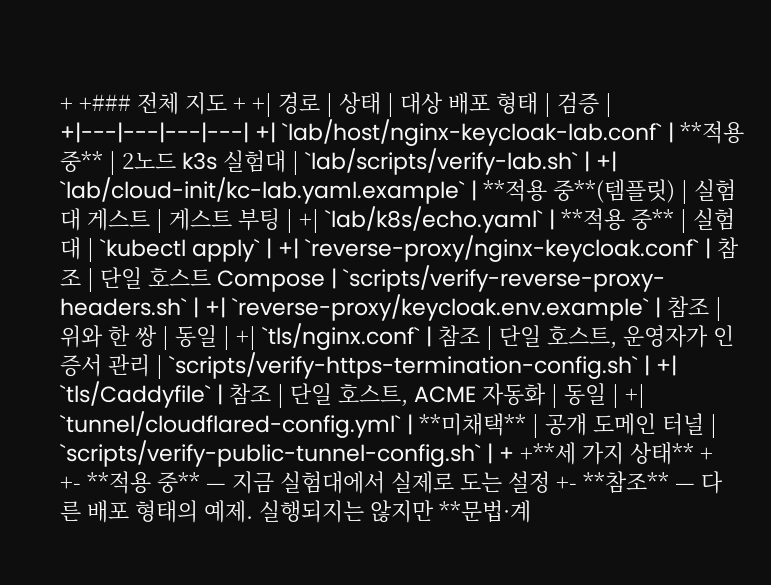+ +### 전체 지도 + +| 경로 | 상태 | 대상 배포 형태 | 검증 | +|---|---|---|---| +| `lab/host/nginx-keycloak-lab.conf` | **적용 중** | 2노드 k3s 실험대 | `lab/scripts/verify-lab.sh` | +| `lab/cloud-init/kc-lab.yaml.example` | **적용 중**(템플릿) | 실험대 게스트 | 게스트 부팅 | +| `lab/k8s/echo.yaml` | **적용 중** | 실험대 | `kubectl apply` | +| `reverse-proxy/nginx-keycloak.conf` | 참조 | 단일 호스트 Compose | `scripts/verify-reverse-proxy-headers.sh` | +| `reverse-proxy/keycloak.env.example` | 참조 | 위와 한 쌍 | 동일 | +| `tls/nginx.conf` | 참조 | 단일 호스트, 운영자가 인증서 관리 | `scripts/verify-https-termination-config.sh` | +| `tls/Caddyfile` | 참조 | 단일 호스트, ACME 자동화 | 동일 | +| `tunnel/cloudflared-config.yml` | **미채택** | 공개 도메인 터널 | `scripts/verify-public-tunnel-config.sh` | + +**세 가지 상태** + +- **적용 중** — 지금 실험대에서 실제로 도는 설정 +- **참조** — 다른 배포 형태의 예제. 실행되지는 않지만 **문법·계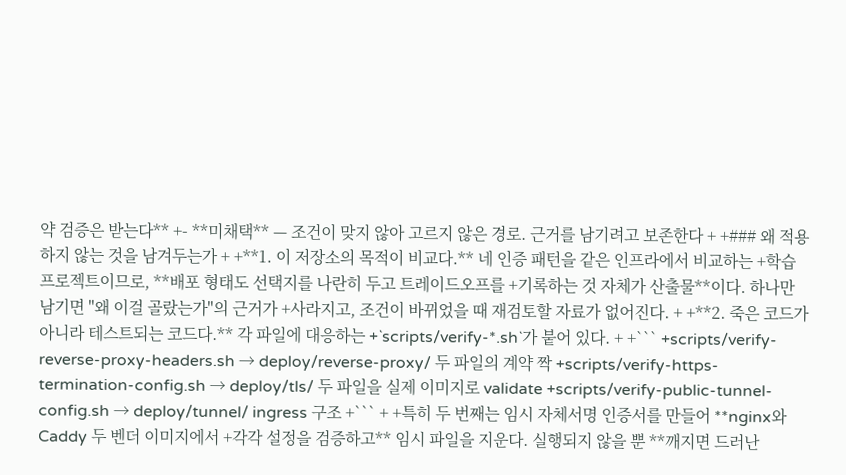약 검증은 받는다** +- **미채택** — 조건이 맞지 않아 고르지 않은 경로. 근거를 남기려고 보존한다 + +### 왜 적용하지 않는 것을 남겨두는가 + +**1. 이 저장소의 목적이 비교다.** 네 인증 패턴을 같은 인프라에서 비교하는 +학습 프로젝트이므로, **배포 형태도 선택지를 나란히 두고 트레이드오프를 +기록하는 것 자체가 산출물**이다. 하나만 남기면 "왜 이걸 골랐는가"의 근거가 +사라지고, 조건이 바뀌었을 때 재검토할 자료가 없어진다. + +**2. 죽은 코드가 아니라 테스트되는 코드다.** 각 파일에 대응하는 +`scripts/verify-*.sh`가 붙어 있다. + +``` +scripts/verify-reverse-proxy-headers.sh → deploy/reverse-proxy/ 두 파일의 계약 짝 +scripts/verify-https-termination-config.sh → deploy/tls/ 두 파일을 실제 이미지로 validate +scripts/verify-public-tunnel-config.sh → deploy/tunnel/ ingress 구조 +``` + +특히 두 번째는 임시 자체서명 인증서를 만들어 **nginx와 Caddy 두 벤더 이미지에서 +각각 설정을 검증하고** 임시 파일을 지운다. 실행되지 않을 뿐 **깨지면 드러난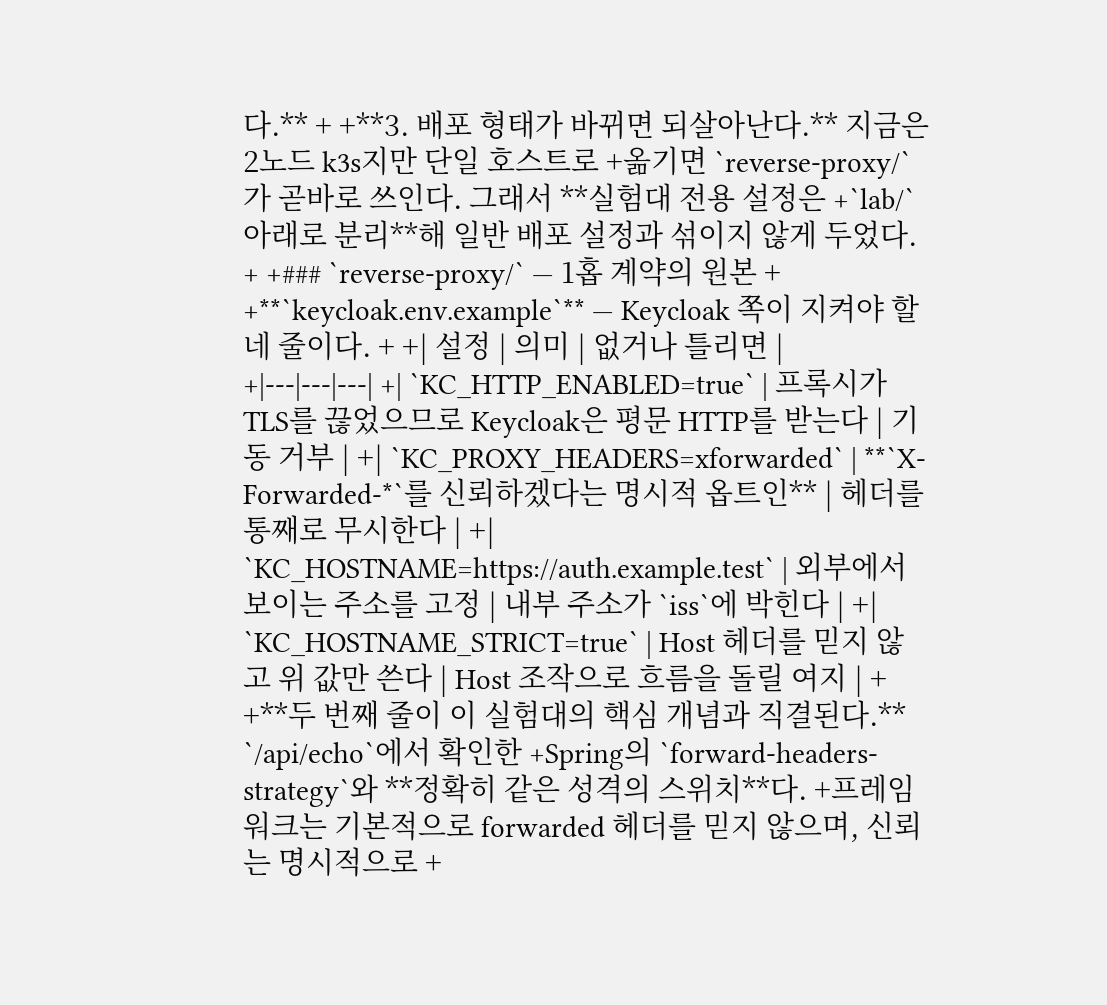다.** + +**3. 배포 형태가 바뀌면 되살아난다.** 지금은 2노드 k3s지만 단일 호스트로 +옮기면 `reverse-proxy/`가 곧바로 쓰인다. 그래서 **실험대 전용 설정은 +`lab/` 아래로 분리**해 일반 배포 설정과 섞이지 않게 두었다. + +### `reverse-proxy/` — 1홉 계약의 원본 + +**`keycloak.env.example`** — Keycloak 쪽이 지켜야 할 네 줄이다. + +| 설정 | 의미 | 없거나 틀리면 | +|---|---|---| +| `KC_HTTP_ENABLED=true` | 프록시가 TLS를 끊었으므로 Keycloak은 평문 HTTP를 받는다 | 기동 거부 | +| `KC_PROXY_HEADERS=xforwarded` | **`X-Forwarded-*`를 신뢰하겠다는 명시적 옵트인** | 헤더를 통째로 무시한다 | +| `KC_HOSTNAME=https://auth.example.test` | 외부에서 보이는 주소를 고정 | 내부 주소가 `iss`에 박힌다 | +| `KC_HOSTNAME_STRICT=true` | Host 헤더를 믿지 않고 위 값만 쓴다 | Host 조작으로 흐름을 돌릴 여지 | + +**두 번째 줄이 이 실험대의 핵심 개념과 직결된다.** `/api/echo`에서 확인한 +Spring의 `forward-headers-strategy`와 **정확히 같은 성격의 스위치**다. +프레임워크는 기본적으로 forwarded 헤더를 믿지 않으며, 신뢰는 명시적으로 +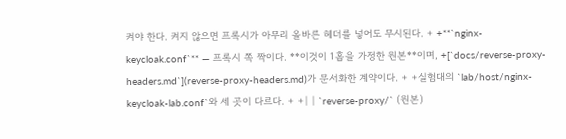켜야 한다. 켜지 않으면 프록시가 아무리 올바른 헤더를 넣어도 무시된다. + +**`nginx-keycloak.conf`** — 프록시 쪽 짝이다. **이것이 1홉을 가정한 원본**이며, +[`docs/reverse-proxy-headers.md`](reverse-proxy-headers.md)가 문서화한 계약이다. + +실험대의 `lab/host/nginx-keycloak-lab.conf`와 세 곳이 다르다. + +| | `reverse-proxy/` (원본)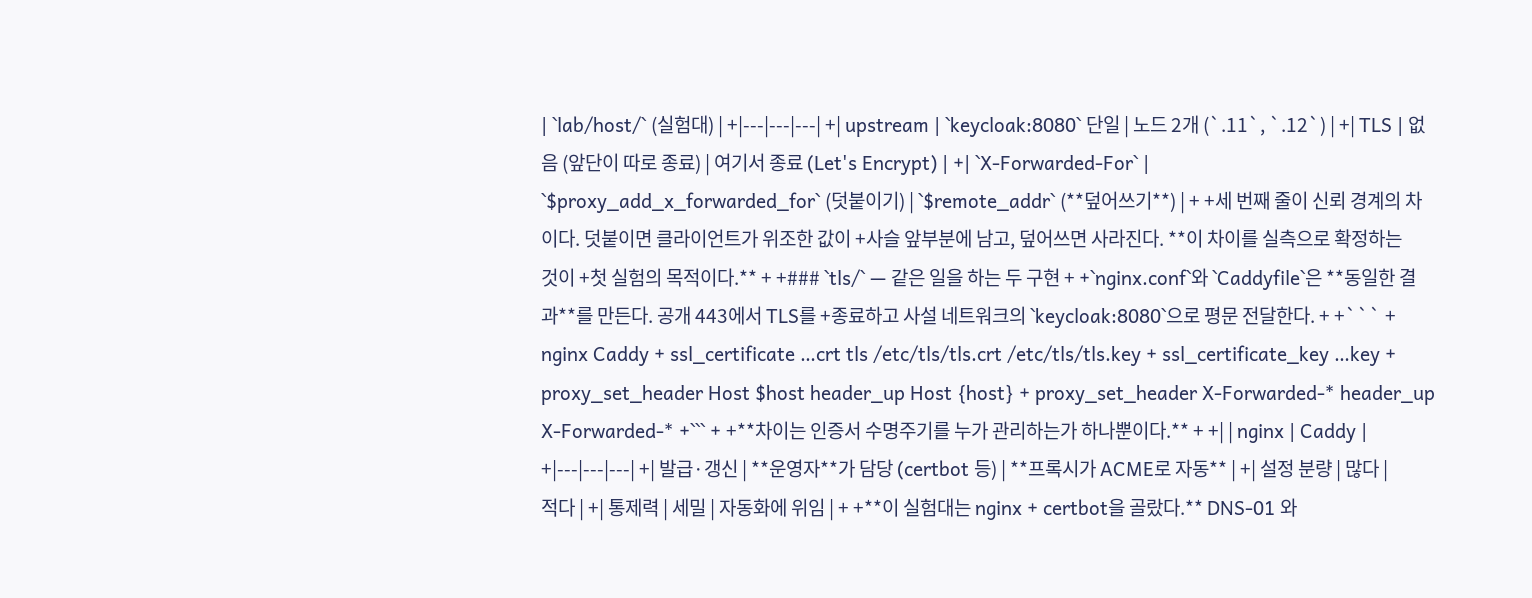| `lab/host/` (실험대) | +|---|---|---| +| upstream | `keycloak:8080` 단일 | 노드 2개 (`.11`, `.12`) | +| TLS | 없음 (앞단이 따로 종료) | 여기서 종료 (Let's Encrypt) | +| `X-Forwarded-For` | `$proxy_add_x_forwarded_for` (덧붙이기) | `$remote_addr` (**덮어쓰기**) | + +세 번째 줄이 신뢰 경계의 차이다. 덧붙이면 클라이언트가 위조한 값이 +사슬 앞부분에 남고, 덮어쓰면 사라진다. **이 차이를 실측으로 확정하는 것이 +첫 실험의 목적이다.** + +### `tls/` — 같은 일을 하는 두 구현 + +`nginx.conf`와 `Caddyfile`은 **동일한 결과**를 만든다. 공개 443에서 TLS를 +종료하고 사설 네트워크의 `keycloak:8080`으로 평문 전달한다. + +``` + nginx Caddy + ssl_certificate …crt tls /etc/tls/tls.crt /etc/tls/tls.key + ssl_certificate_key …key + proxy_set_header Host $host header_up Host {host} + proxy_set_header X-Forwarded-* header_up X-Forwarded-* +``` + +**차이는 인증서 수명주기를 누가 관리하는가 하나뿐이다.** + +| | nginx | Caddy | +|---|---|---| +| 발급·갱신 | **운영자**가 담당 (certbot 등) | **프록시가 ACME로 자동** | +| 설정 분량 | 많다 | 적다 | +| 통제력 | 세밀 | 자동화에 위임 | + +**이 실험대는 nginx + certbot을 골랐다.** DNS-01 와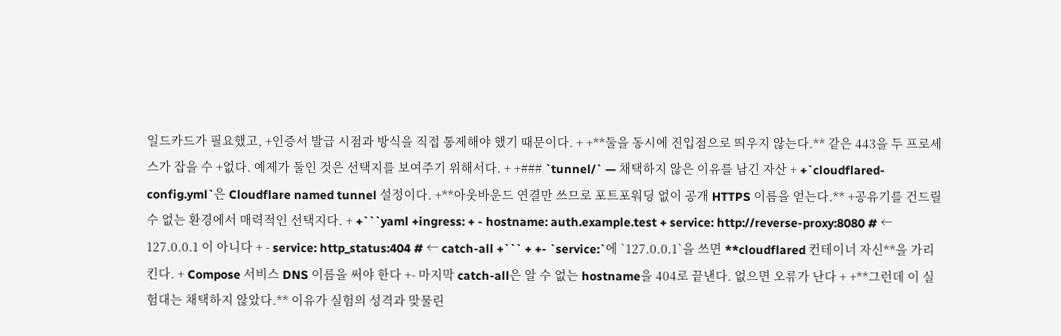일드카드가 필요했고, +인증서 발급 시점과 방식을 직접 통제해야 했기 때문이다. + +**둘을 동시에 진입점으로 띄우지 않는다.** 같은 443을 두 프로세스가 잡을 수 +없다. 예제가 둘인 것은 선택지를 보여주기 위해서다. + +### `tunnel/` — 채택하지 않은 이유를 남긴 자산 + +`cloudflared-config.yml`은 Cloudflare named tunnel 설정이다. +**아웃바운드 연결만 쓰므로 포트포워딩 없이 공개 HTTPS 이름을 얻는다.** +공유기를 건드릴 수 없는 환경에서 매력적인 선택지다. + +```yaml +ingress: + - hostname: auth.example.test + service: http://reverse-proxy:8080 # ← 127.0.0.1 이 아니다 + - service: http_status:404 # ← catch-all +``` + +- `service:`에 `127.0.0.1`을 쓰면 **cloudflared 컨테이너 자신**을 가리킨다. + Compose 서비스 DNS 이름을 써야 한다 +- 마지막 catch-all은 알 수 없는 hostname을 404로 끝낸다. 없으면 오류가 난다 + +**그런데 이 실험대는 채택하지 않았다.** 이유가 실험의 성격과 맞물린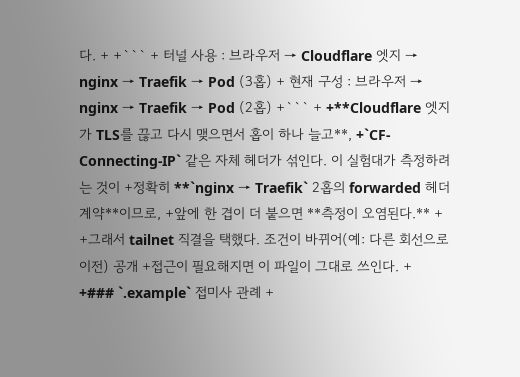다. + +``` + 터널 사용 : 브라우저 → Cloudflare 엣지 → nginx → Traefik → Pod (3홉) + 현재 구성 : 브라우저 → nginx → Traefik → Pod (2홉) +``` + +**Cloudflare 엣지가 TLS를 끊고 다시 맺으면서 홉이 하나 늘고**, +`CF-Connecting-IP` 같은 자체 헤더가 섞인다. 이 실험대가 측정하려는 것이 +정확히 **`nginx → Traefik` 2홉의 forwarded 헤더 계약**이므로, +앞에 한 겹이 더 붙으면 **측정이 오염된다.** + +그래서 tailnet 직결을 택했다. 조건이 바뀌어(예: 다른 회선으로 이전) 공개 +접근이 필요해지면 이 파일이 그대로 쓰인다. + +### `.example` 접미사 관례 +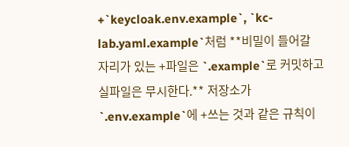+`keycloak.env.example`, `kc-lab.yaml.example`처럼 **비밀이 들어갈 자리가 있는 +파일은 `.example`로 커밋하고 실파일은 무시한다.** 저장소가 `.env.example`에 +쓰는 것과 같은 규칙이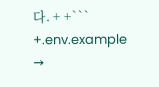다. + +``` +.env.example →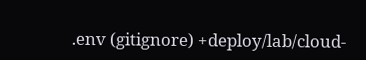.env (gitignore) +deploy/lab/cloud-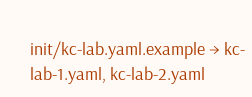init/kc-lab.yaml.example → kc-lab-1.yaml, kc-lab-2.yaml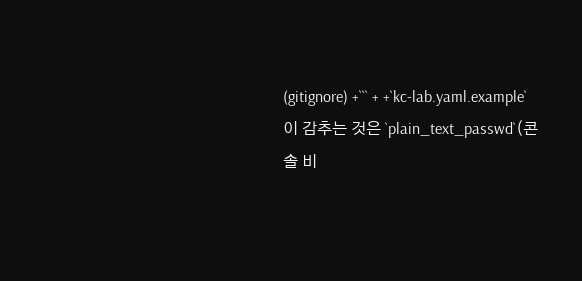(gitignore) +``` + +`kc-lab.yaml.example`이 감추는 것은 `plain_text_passwd`(콘솔 비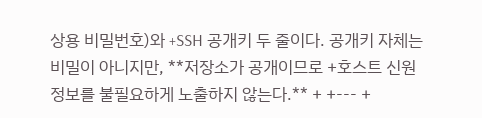상용 비밀번호)와 +SSH 공개키 두 줄이다. 공개키 자체는 비밀이 아니지만, **저장소가 공개이므로 +호스트 신원 정보를 불필요하게 노출하지 않는다.** + +--- +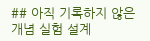## 아직 기록하지 않은 개념 실험 설계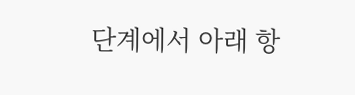단계에서 아래 항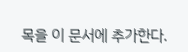목을 이 문서에 추가한다.